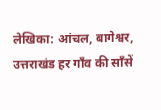लेखिका: आंचल, बागेश्वर, उत्तराखंड हर गाँव की साँसें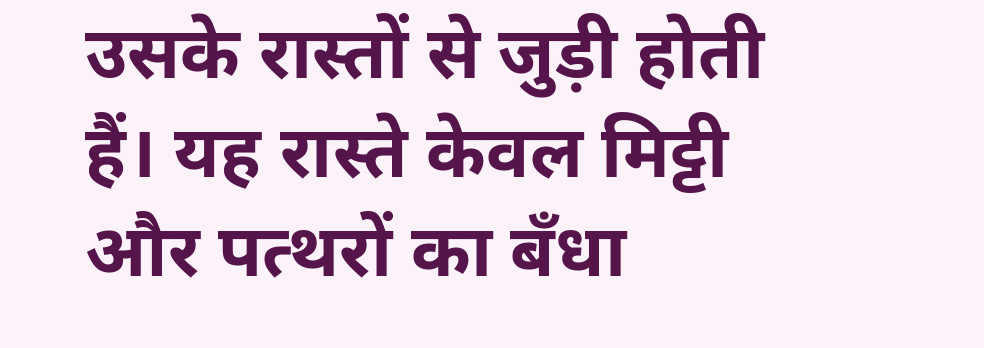उसके रास्तों से जुड़ी होती हैं। यह रास्ते केवल मिट्टी और पत्थरों का बँधा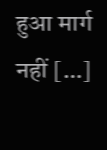हुआ मार्ग नहीं […]